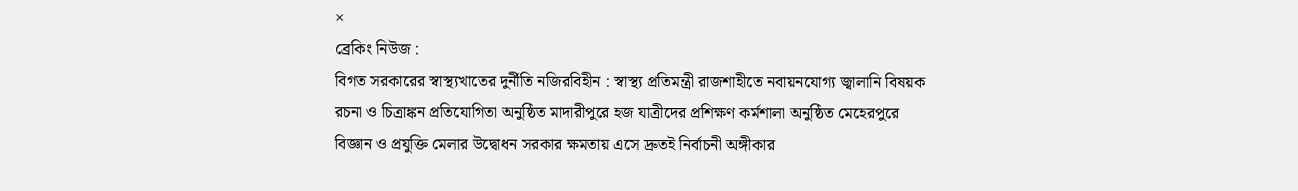×
ব্রেকিং নিউজ :
বিগত সরকারের স্বাস্থ্যখাতের দুর্নীতি নজিরবিহীন : স্বাস্থ্য প্রতিমন্ত্রী রাজশাহীতে নবায়নযোগ্য জ্বালানি বিষয়ক রচনা ও চিত্রাঙ্কন প্রতিযোগিতা অনুষ্ঠিত মাদারীপুরে হজ যাত্রীদের প্রশিক্ষণ কর্মশালা অনুষ্ঠিত মেহেরপুরে বিজ্ঞান ও প্রযুক্তি মেলার উদ্বোধন সরকার ক্ষমতায় এসে দ্রুতই নির্বাচনী অঙ্গীকার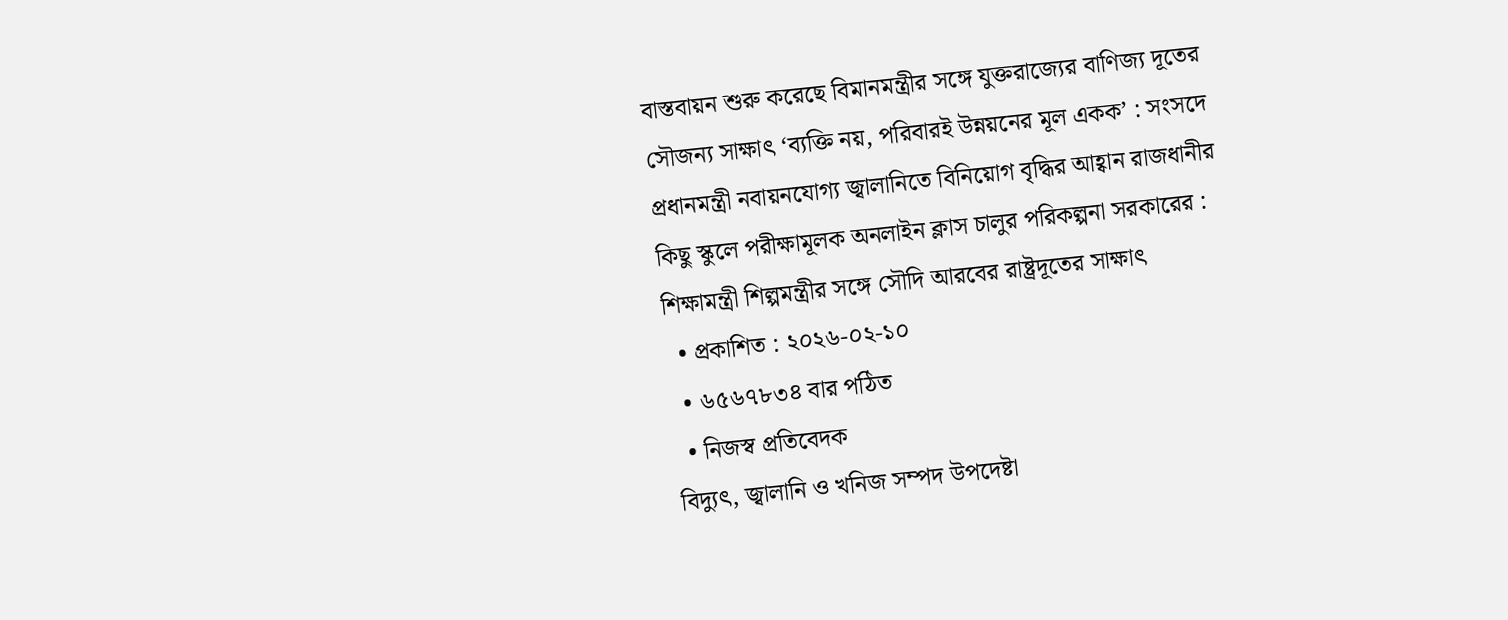বাস্তবায়ন শুরু করেছে বিমানমন্ত্রীর সঙ্গে যুক্তরাজ্যের বাণিজ্য দূতের সৌজন্য সাক্ষাৎ ‘ব্যক্তি নয়, পরিবারই উন্নয়নের মূল একক’ : সংসদে প্রধানমন্ত্রী নবায়নযোগ্য জ্বালানিতে বিনিয়োগ বৃদ্ধির আহ্বান রাজধানীর কিছু স্কুলে পরীক্ষামূলক অনলাইন ক্লাস চালুর পরিকল্পনা সরকারের : শিক্ষামন্ত্রী শিল্পমন্ত্রীর সঙ্গে সৌদি আরবের রাষ্ট্রদূতের সাক্ষাৎ
  • প্রকাশিত : ২০২৬-০২-১০
  • ৬৫৬৭৮৩৪ বার পঠিত
  • নিজস্ব প্রতিবেদক
বিদ্যুৎ, জ্বালানি ও খনিজ সম্পদ উপদেষ্টা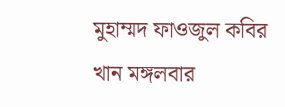মুহাম্মদ ফাওজুল কবির খান মঙ্গলবার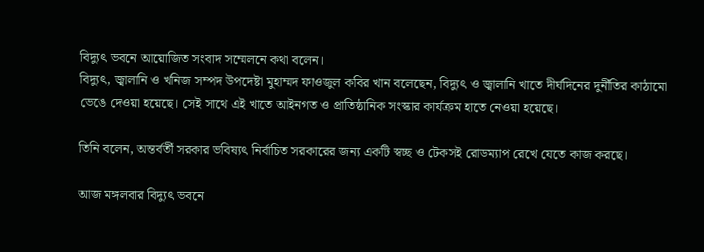বিদ্যুৎ ভবনে আয়োজিত সংবাদ সম্মেলনে কথা বলেন।
বিদ্যুৎ, জ্বালানি ও খনিজ সম্পদ উপদেষ্টা মুহাম্মদ ফাওজুল কবির খান বলেছেন, বিদ্যুৎ ও জ্বালানি খাতে দীর্ঘদিনের দুর্নীতির কাঠামো ভেঙে দেওয়া হয়েছে। সেই সাথে এই খাতে আইনগত ও প্রাতিষ্ঠানিক সংস্কার কার্যক্রম হাতে নেওয়া হয়েছে।

তিনি বলেন, অন্তর্বর্তী সরকার ভবিষ্যৎ নির্বাচিত সরকারের জন্য একটি স্বচ্ছ ও টেকসই রোডম্যাপ রেখে যেতে কাজ করছে।

আজ মঙ্গলবার বিদ্যুৎ ভবনে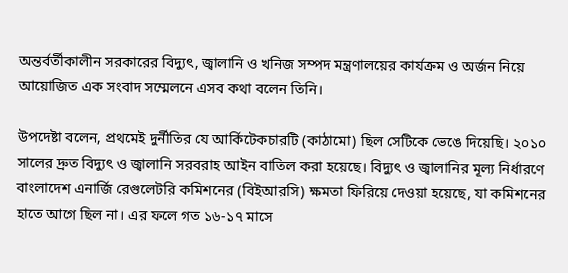অন্তর্বর্তীকালীন সরকারের বিদ্যুৎ, জ্বালানি ও খনিজ সম্পদ মন্ত্রণালয়ের কার্যক্রম ও অর্জন নিয়ে আয়োজিত এক সংবাদ সম্মেলনে এসব কথা বলেন তিনি।

উপদেষ্টা বলেন, প্রথমেই দুর্নীতির যে আর্কিটেকচারটি (কাঠামো) ছিল সেটিকে ভেঙে দিয়েছি। ২০১০ সালের দ্রুত বিদ্যুৎ ও জ্বালানি সরবরাহ আইন বাতিল করা হয়েছে। বিদ্যুৎ ও জ্বালানির মূল্য নির্ধারণে বাংলাদেশ এনার্জি রেগুলেটরি কমিশনের (বিইআরসি) ক্ষমতা ফিরিয়ে দেওয়া হয়েছে, যা কমিশনের হাতে আগে ছিল না। এর ফলে গত ১৬-১৭ মাসে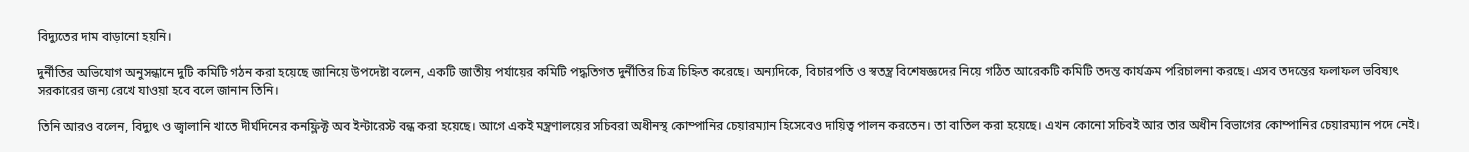বিদ্যুতের দাম বাড়ানো হয়নি।

দুর্নীতির অভিযোগ অনুসন্ধানে দুটি কমিটি গঠন করা হয়েছে জানিয়ে উপদেষ্টা বলেন, একটি জাতীয় পর্যায়ের কমিটি পদ্ধতিগত দুর্নীতির চিত্র চিহ্নিত করেছে। অন্যদিকে, বিচারপতি ও স্বতন্ত্র বিশেষজ্ঞদের নিয়ে গঠিত আরেকটি কমিটি তদন্ত কার্যক্রম পরিচালনা করছে। এসব তদন্তের ফলাফল ভবিষ্যৎ সরকারের জন্য রেখে যাওয়া হবে বলে জানান তিনি।

তিনি আরও বলেন, বিদ্যুৎ ও জ্বালানি খাতে দীর্ঘদিনের কনফ্লিক্ট অব ইন্টারেস্ট বন্ধ করা হয়েছে। আগে একই মন্ত্রণালয়ের সচিবরা অধীনস্থ কোম্পানির চেয়ারম্যান হিসেবেও দায়িত্ব পালন করতেন। তা বাতিল করা হয়েছে। এখন কোনো সচিবই আর তার অধীন বিভাগের কোম্পানির চেয়ারম্যান পদে নেই।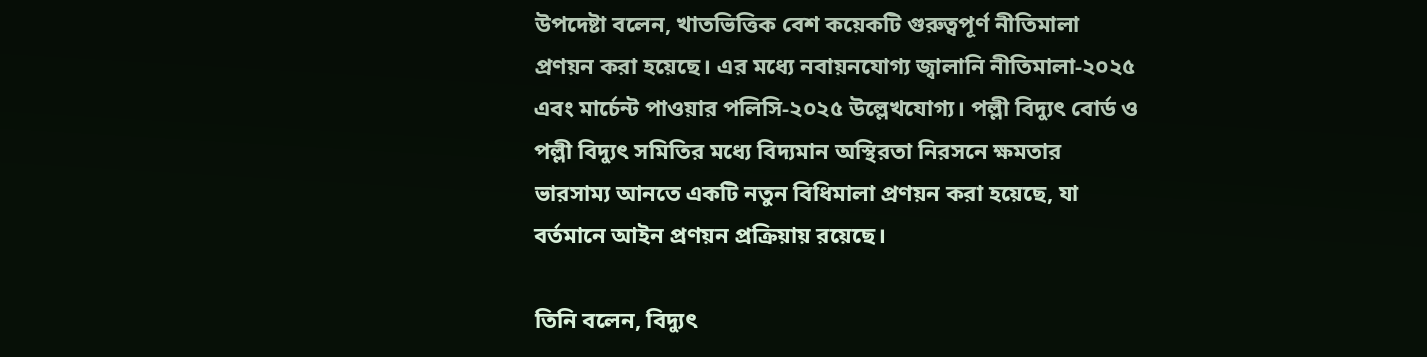উপদেষ্টা বলেন, খাতভিত্তিক বেশ কয়েকটি গুরুত্বপূর্ণ নীতিমালা প্রণয়ন করা হয়েছে। এর মধ্যে নবায়নযোগ্য জ্বালানি নীতিমালা-২০২৫ এবং মার্চেন্ট পাওয়ার পলিসি-২০২৫ উল্লেখযোগ্য। পল্লী বিদ্যুৎ বোর্ড ও পল্লী বিদ্যুৎ সমিতির মধ্যে বিদ্যমান অস্থিরতা নিরসনে ক্ষমতার ভারসাম্য আনতে একটি নতুন বিধিমালা প্রণয়ন করা হয়েছে, যা বর্তমানে আইন প্রণয়ন প্রক্রিয়ায় রয়েছে।

তিনি বলেন, বিদ্যুৎ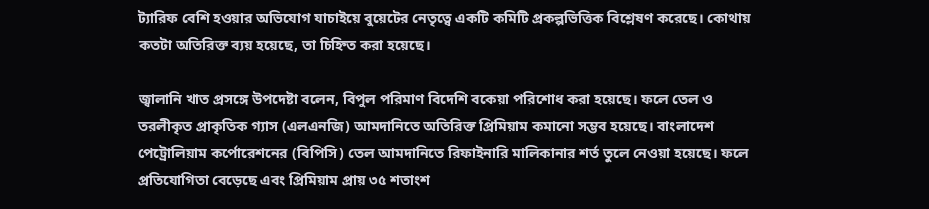ট্যারিফ বেশি হওয়ার অভিযোগ যাচাইয়ে বুয়েটের নেতৃত্বে একটি কমিটি প্রকল্পভিত্তিক বিশ্লেষণ করেছে। কোথায় কতটা অতিরিক্ত ব্যয় হয়েছে, তা চিহ্নিত করা হয়েছে।

জ্বালানি খাত প্রসঙ্গে উপদেষ্টা বলেন, বিপুল পরিমাণ বিদেশি বকেয়া পরিশোধ করা হয়েছে। ফলে তেল ও তরলীকৃত প্রাকৃতিক গ্যাস (এলএনজি) আমদানিতে অতিরিক্ত প্রিমিয়াম কমানো সম্ভব হয়েছে। বাংলাদেশ পেট্রোলিয়াম কর্পোরেশনের (বিপিসি) তেল আমদানিতে রিফাইনারি মালিকানার শর্ত তুলে নেওয়া হয়েছে। ফলে প্রতিযোগিতা বেড়েছে এবং প্রিমিয়াম প্রায় ৩৫ শতাংশ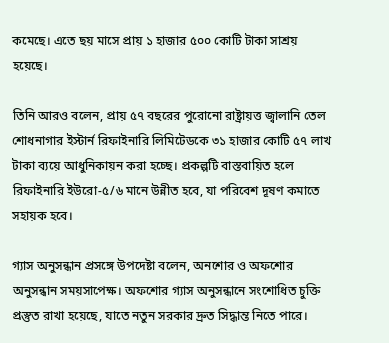কমেছে। এতে ছয় মাসে প্রায় ১ হাজার ৫০০ কোটি টাকা সাশ্রয় হয়েছে।

তিনি আরও বলেন, প্রায় ৫৭ বছরের পুরোনো রাষ্ট্রায়ত্ত জ্বালানি তেল শোধনাগার ইস্টার্ন রিফাইনারি লিমিটেডকে ৩১ হাজার কোটি ৫৭ লাখ টাকা ব্যয়ে আধুনিকায়ন করা হচ্ছে। প্রকল্পটি বাস্তবায়িত হলে রিফাইনারি ইউরো-৫/৬ মানে উন্নীত হবে, যা পরিবেশ দূষণ কমাতে সহায়ক হবে।

গ্যাস অনুসন্ধান প্রসঙ্গে উপদেষ্টা বলেন, অনশোর ও অফশোর অনুসন্ধান সময়সাপেক্ষ। অফশোর গ্যাস অনুসন্ধানে সংশোধিত চুক্তি প্রস্তুত রাখা হয়েছে, যাতে নতুন সরকার দ্রুত সিদ্ধান্ত নিতে পারে।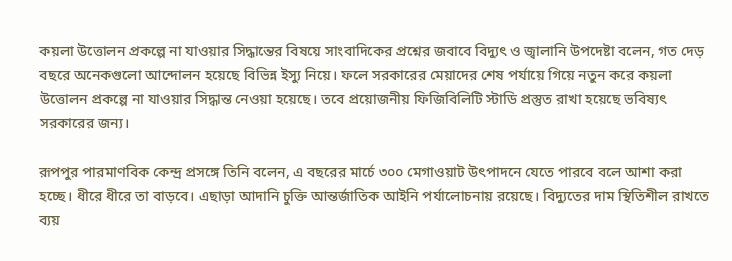কয়লা উত্তোলন প্রকল্পে না যাওয়ার সিদ্ধান্তের বিষয়ে সাংবাদিকের প্রশ্নের জবাবে বিদ্যুৎ ও জ্বালানি উপদেষ্টা বলেন, গত দেড় বছরে অনেকগুলো আন্দোলন হয়েছে বিভিন্ন ইস্যু নিয়ে। ফলে সরকারের মেয়াদের শেষ পর্যায়ে গিয়ে নতুন করে কয়লা উত্তোলন প্রকল্পে না যাওয়ার সিদ্ধান্ত নেওয়া হয়েছে। তবে প্রয়োজনীয় ফিজিবিলিটি স্টাডি প্রস্তুত রাখা হয়েছে ভবিষ্যৎ সরকারের জন্য।

রূপপুর পারমাণবিক কেন্দ্র প্রসঙ্গে তিনি বলেন, এ বছরের মার্চে ৩০০ মেগাওয়াট উৎপাদনে যেতে পারবে বলে আশা করা হচ্ছে। ধীরে ধীরে তা বাড়বে। এছাড়া আদানি চুক্তি আন্তর্জাতিক আইনি পর্যালোচনায় রয়েছে। বিদ্যুতের দাম স্থিতিশীল রাখতে ব্যয়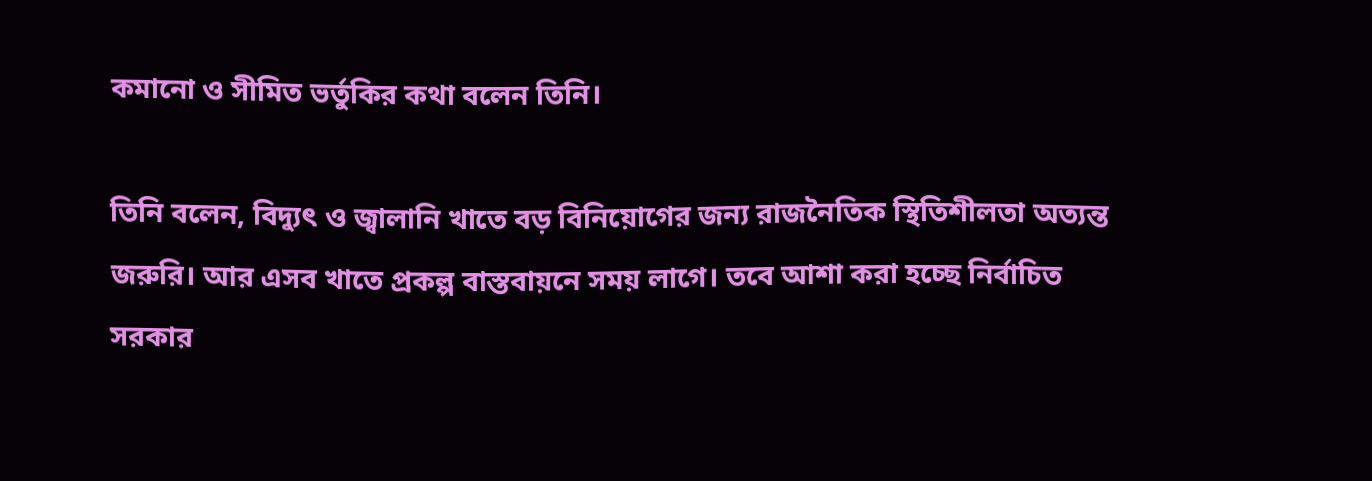কমানো ও সীমিত ভর্তুকির কথা বলেন তিনি।

তিনি বলেন, বিদ্যুৎ ও জ্বালানি খাতে বড় বিনিয়োগের জন্য রাজনৈতিক স্থিতিশীলতা অত্যন্ত জরুরি। আর এসব খাতে প্রকল্প বাস্তবায়নে সময় লাগে। তবে আশা করা হচ্ছে নির্বাচিত সরকার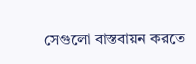সেগুলো বাস্তবায়ন করতে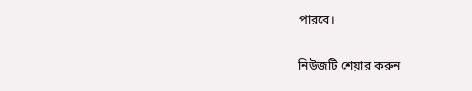পারবে।

নিউজটি শেয়ার করুন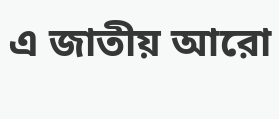এ জাতীয় আরো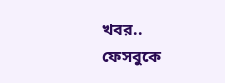খবর..
ফেসবুকে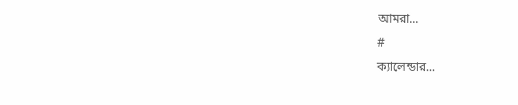আমরা...
#
ক্যালেন্ডার...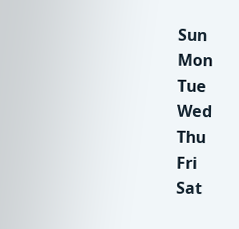Sun
Mon
Tue
Wed
Thu
Fri
Sat